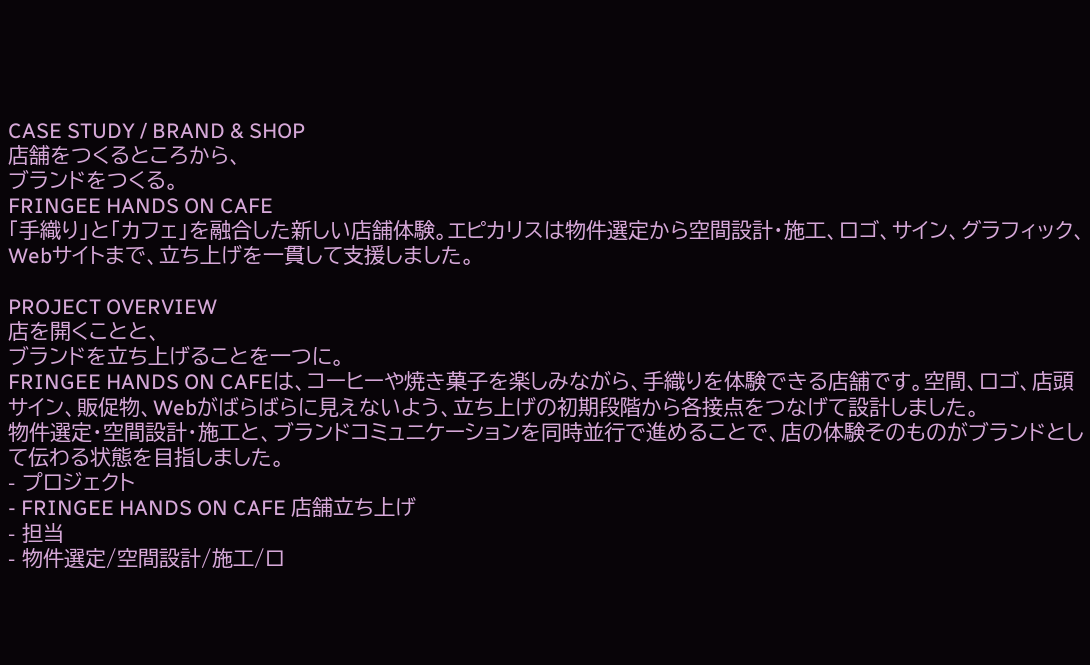CASE STUDY / BRAND & SHOP
店舗をつくるところから、
ブランドをつくる。
FRINGEE HANDS ON CAFE
「手織り」と「カフェ」を融合した新しい店舗体験。エピカリスは物件選定から空間設計・施工、ロゴ、サイン、グラフィック、Webサイトまで、立ち上げを一貫して支援しました。

PROJECT OVERVIEW
店を開くことと、
ブランドを立ち上げることを一つに。
FRINGEE HANDS ON CAFEは、コーヒーや焼き菓子を楽しみながら、手織りを体験できる店舗です。空間、ロゴ、店頭サイン、販促物、Webがばらばらに見えないよう、立ち上げの初期段階から各接点をつなげて設計しました。
物件選定・空間設計・施工と、ブランドコミュニケーションを同時並行で進めることで、店の体験そのものがブランドとして伝わる状態を目指しました。
- プロジェクト
- FRINGEE HANDS ON CAFE 店舗立ち上げ
- 担当
- 物件選定/空間設計/施工/ロ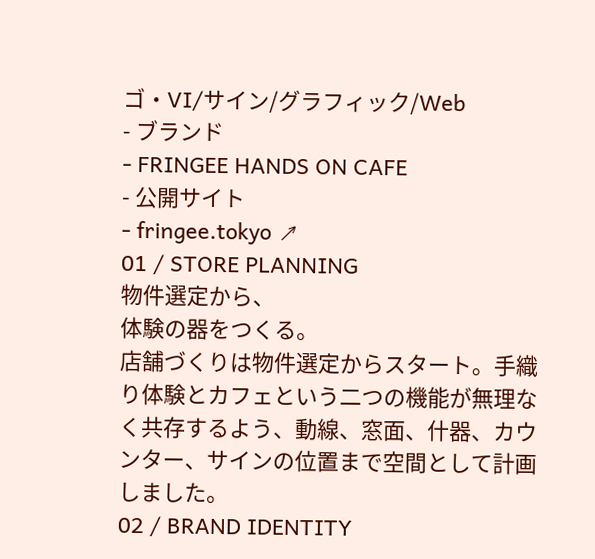ゴ・VI/サイン/グラフィック/Web
- ブランド
- FRINGEE HANDS ON CAFE
- 公開サイト
- fringee.tokyo ↗
01 / STORE PLANNING
物件選定から、
体験の器をつくる。
店舗づくりは物件選定からスタート。手織り体験とカフェという二つの機能が無理なく共存するよう、動線、窓面、什器、カウンター、サインの位置まで空間として計画しました。
02 / BRAND IDENTITY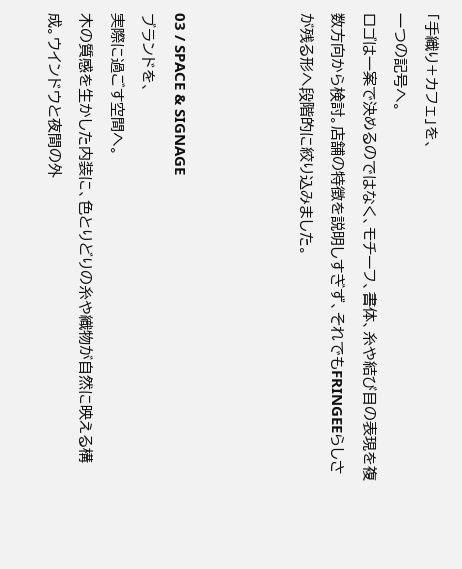「手織り+カフェ」を、
一つの記号へ。
ロゴは一案で決めるのではなく、モチーフ、書体、糸や結び目の表現を複数方向から検討。店舗の特徴を説明しすぎず、それでもFRINGEEらしさが残る形へ段階的に絞り込みました。



03 / SPACE & SIGNAGE
ブランドを、
実際に過ごす空間へ。
木の質感を生かした内装に、色とりどりの糸や織物が自然に映える構成。ウインドウと夜間の外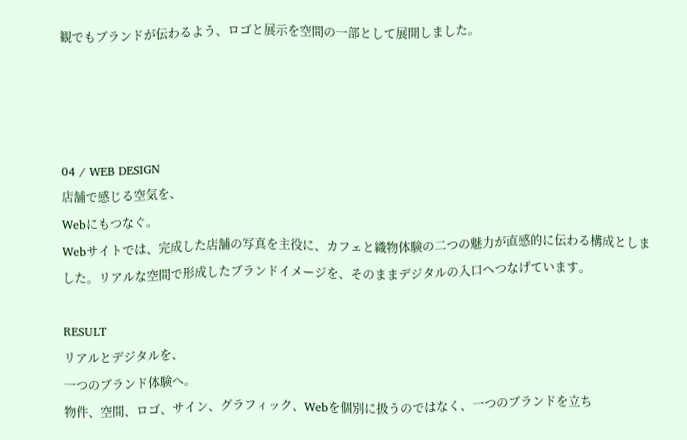観でもブランドが伝わるよう、ロゴと展示を空間の一部として展開しました。




04 / WEB DESIGN
店舗で感じる空気を、
Webにもつなぐ。
Webサイトでは、完成した店舗の写真を主役に、カフェと織物体験の二つの魅力が直感的に伝わる構成としました。リアルな空間で形成したブランドイメージを、そのままデジタルの入口へつなげています。

RESULT
リアルとデジタルを、
一つのブランド体験へ。
物件、空間、ロゴ、サイン、グラフィック、Webを個別に扱うのではなく、一つのブランドを立ち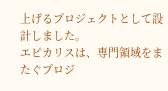上げるプロジェクトとして設計しました。
エピカリスは、専門領域をまたぐプロジ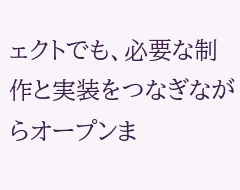ェクトでも、必要な制作と実装をつなぎながらオープンま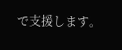で支援します。